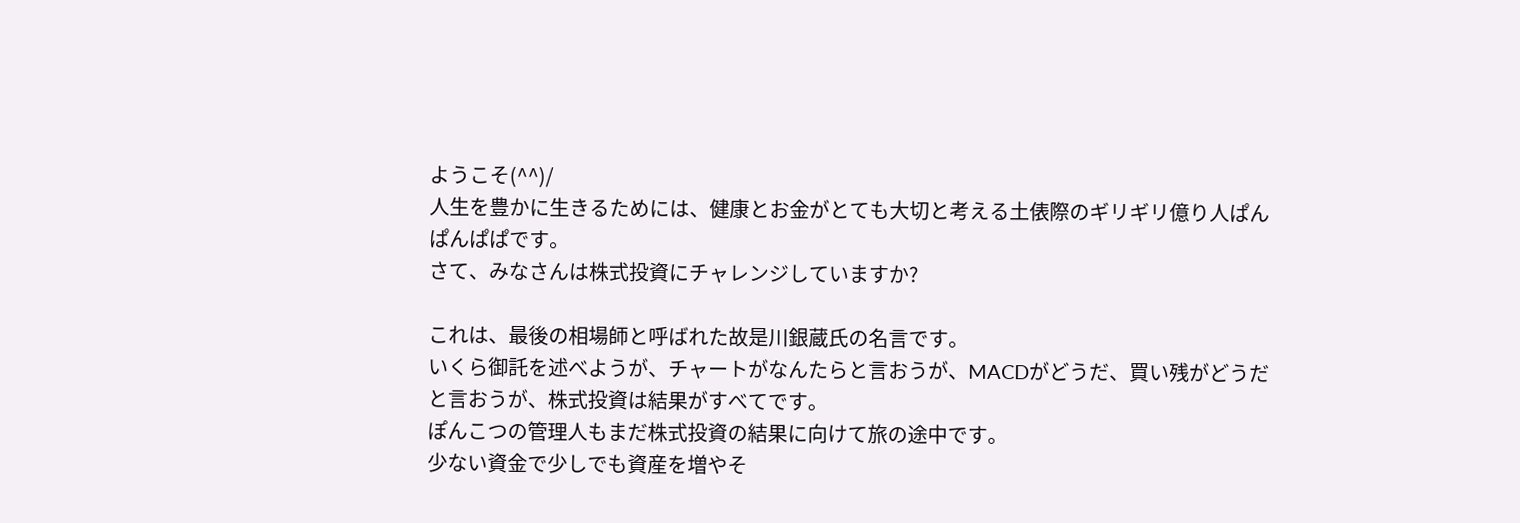ようこそ(^^)/
人生を豊かに生きるためには、健康とお金がとても大切と考える土俵際のギリギリ億り人ぱんぱんぱぱです。
さて、みなさんは株式投資にチャレンジしていますか?

これは、最後の相場師と呼ばれた故是川銀蔵氏の名言です。
いくら御託を述べようが、チャートがなんたらと言おうが、MACDがどうだ、買い残がどうだと言おうが、株式投資は結果がすべてです。
ぽんこつの管理人もまだ株式投資の結果に向けて旅の途中です。
少ない資金で少しでも資産を増やそ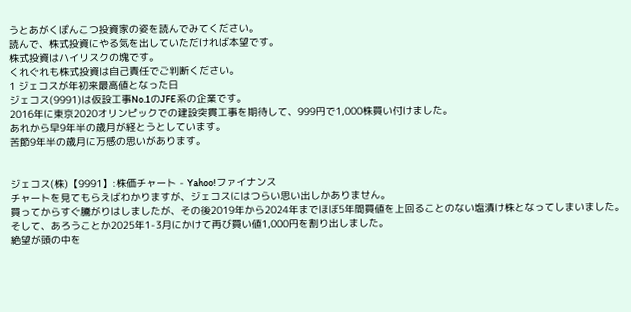うとあがくぽんこつ投資家の姿を読んでみてください。
読んで、株式投資にやる気を出していただければ本望です。
株式投資はハイリスクの塊です。
くれぐれも株式投資は自己責任でご判断ください。
1 ジェコスが年初来最高値となった日
ジェコス(9991)は仮設工事No.1のJFE系の企業です。
2016年に東京2020オリンピックでの建設突貫工事を期待して、999円で1,000株買い付けました。
あれから早9年半の歳月が経とうとしています。
苦節9年半の歳月に万感の思いがあります。


ジェコス(株)【9991】:株価チャート - Yahoo!ファイナンス
チャートを見てもらえばわかりますが、ジェコスにはつらい思い出しかありません。
買ってからすぐ騰がりはしましたが、その後2019年から2024年までほぼ5年間買値を上回ることのない塩漬け株となってしまいました。
そして、あろうことか2025年1-3月にかけて再び買い値1,000円を割り出しました。
絶望が頭の中を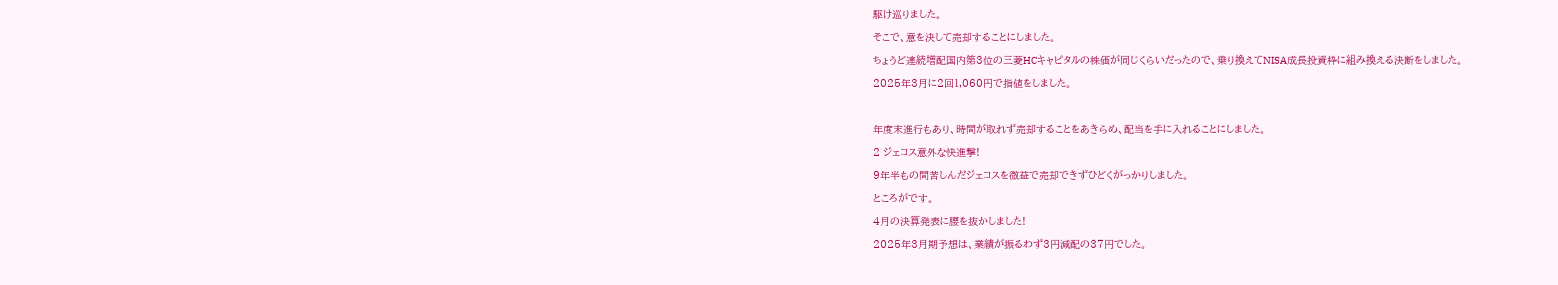駆け巡りました。
そこで、意を決して売却することにしました。
ちょうど連続増配国内第3位の三菱HCキャピタルの株価が同じくらいだったので、乗り換えてNISA成長投資枠に組み換える決断をしました。
2025年3月に2回1,060円で指値をしました。

年度末進行もあり、時間が取れず売却することをあきらめ、配当を手に入れることにしました。
2 ジェコス意外な快進撃!
9年半もの間苦しんだジェコスを微益で売却できずひどくがっかりしました。
ところがです。
4月の決算発表に腰を抜かしました!
2025年3月期予想は、業績が振るわず3円減配の37円でした。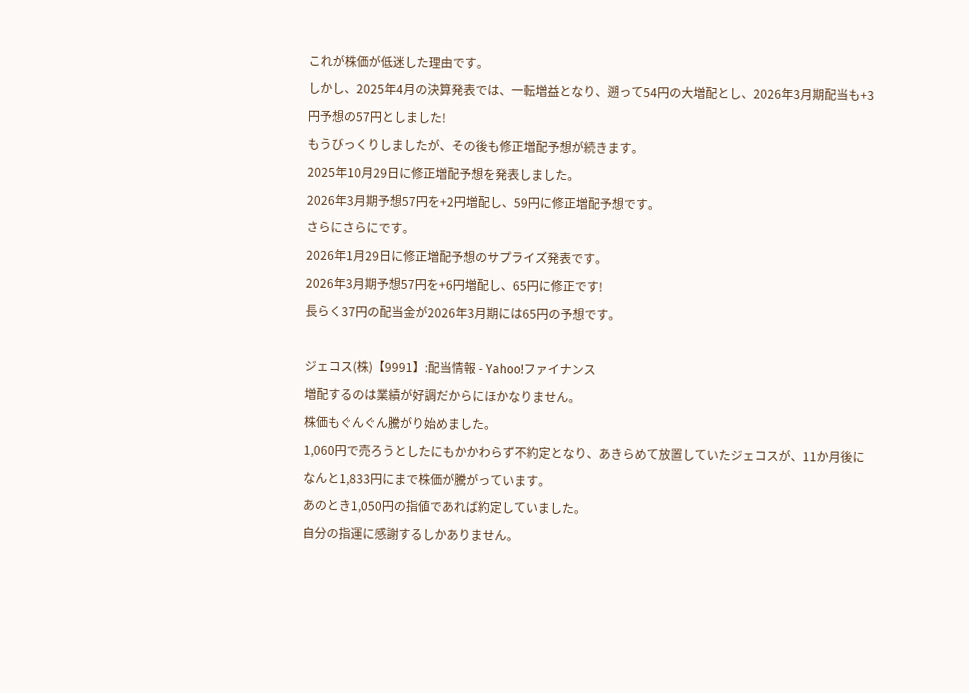これが株価が低迷した理由です。
しかし、2025年4月の決算発表では、一転増益となり、遡って54円の大増配とし、2026年3月期配当も+3円予想の57円としました!
もうびっくりしましたが、その後も修正増配予想が続きます。
2025年10月29日に修正増配予想を発表しました。
2026年3月期予想57円を+2円増配し、59円に修正増配予想です。
さらにさらにです。
2026年1月29日に修正増配予想のサプライズ発表です。
2026年3月期予想57円を+6円増配し、65円に修正です!
長らく37円の配当金が2026年3月期には65円の予想です。

ジェコス(株)【9991】:配当情報 - Yahoo!ファイナンス
増配するのは業績が好調だからにほかなりません。
株価もぐんぐん騰がり始めました。
1,060円で売ろうとしたにもかかわらず不約定となり、あきらめて放置していたジェコスが、11か月後になんと1,833円にまで株価が騰がっています。
あのとき1,050円の指値であれば約定していました。
自分の指運に感謝するしかありません。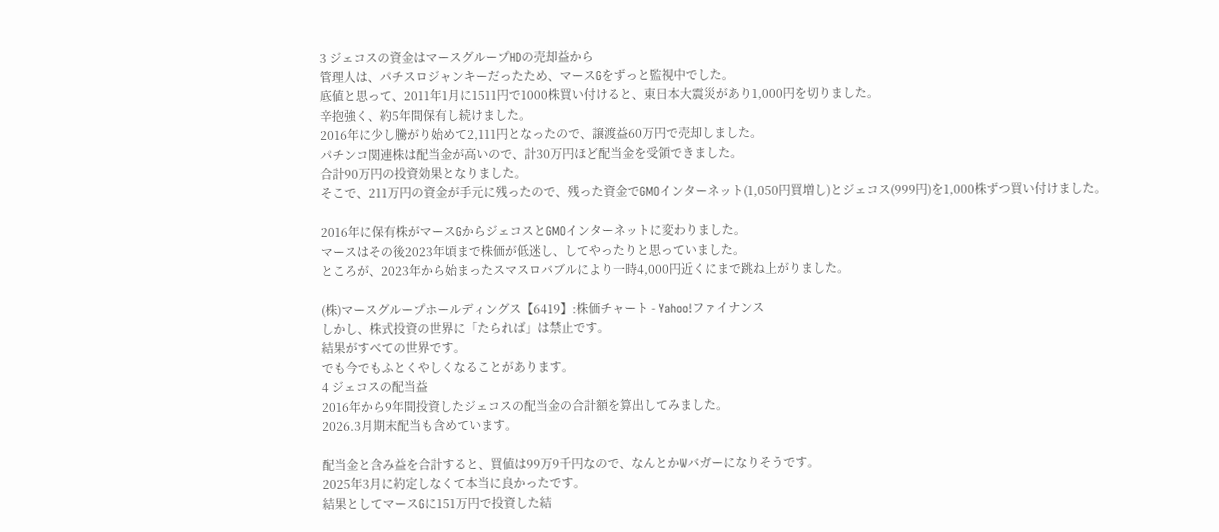3 ジェコスの資金はマースグループHDの売却益から
管理人は、パチスロジャンキーだったため、マースGをずっと監視中でした。
底値と思って、2011年1月に1511円で1000株買い付けると、東日本大震災があり1,000円を切りました。
辛抱強く、約5年間保有し続けました。
2016年に少し騰がり始めて2,111円となったので、譲渡益60万円で売却しました。
パチンコ関連株は配当金が高いので、計30万円ほど配当金を受領できました。
合計90万円の投資効果となりました。
そこで、211万円の資金が手元に残ったので、残った資金でGMOインターネット(1,050円買増し)とジェコス(999円)を1,000株ずつ買い付けました。

2016年に保有株がマースGからジェコスとGMOインターネットに変わりました。
マースはその後2023年頃まで株価が低迷し、してやったりと思っていました。
ところが、2023年から始まったスマスロバブルにより一時4,000円近くにまで跳ね上がりました。

(株)マースグループホールディングス【6419】:株価チャート - Yahoo!ファイナンス
しかし、株式投資の世界に「たられば」は禁止です。
結果がすべての世界です。
でも今でもふとくやしくなることがあります。
4 ジェコスの配当益
2016年から9年間投資したジェコスの配当金の合計額を算出してみました。
2026.3月期末配当も含めています。

配当金と含み益を合計すると、買値は99万9千円なので、なんとかWバガーになりそうです。
2025年3月に約定しなくて本当に良かったです。
結果としてマースGに151万円で投資した結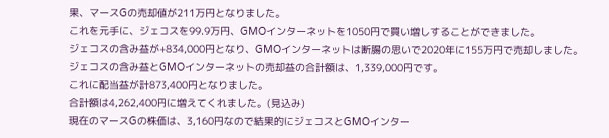果、マースGの売却値が211万円となりました。
これを元手に、ジェコスを99.9万円、GMOインターネットを1050円で買い増しすることができました。
ジェコスの含み益が+834,000円となり、GMOインターネットは断腸の思いで2020年に155万円で売却しました。
ジェコスの含み益とGMOインターネットの売却益の合計額は、1,339,000円です。
これに配当益が計873,400円となりました。
合計額は4,262,400円に増えてくれました。(見込み)
現在のマースGの株価は、3,160円なので結果的にジェコスとGMOインター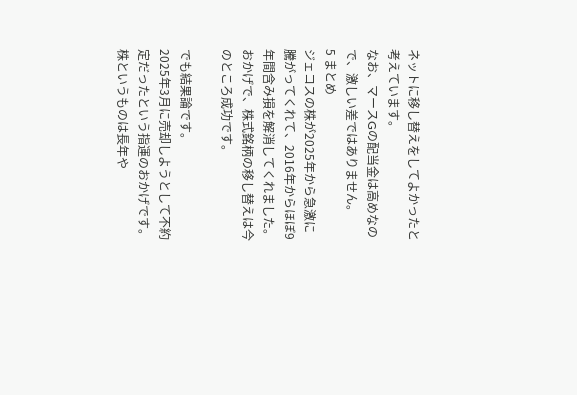ネットに移し替えをしてよかったと考えています。
なお、マースGの配当金は高めなので、激しい差ではありません。
5 まとめ
ジェコスの株が2025年から急激に騰がってくれて、2016年からほぼ9年間含み損を解消してくれました。
おかげで、株式銘柄の移し替えは今のところ成功です。

でも結果論です。
2025年3月に売却しようとして不約定だったという指運のおかげです。
株というものは長年や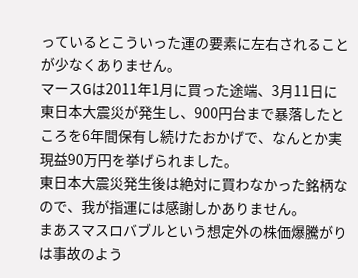っているとこういった運の要素に左右されることが少なくありません。
マースGは2011年1月に買った途端、3月11日に東日本大震災が発生し、900円台まで暴落したところを6年間保有し続けたおかげで、なんとか実現益90万円を挙げられました。
東日本大震災発生後は絶対に買わなかった銘柄なので、我が指運には感謝しかありません。
まあスマスロバブルという想定外の株価爆騰がりは事故のよう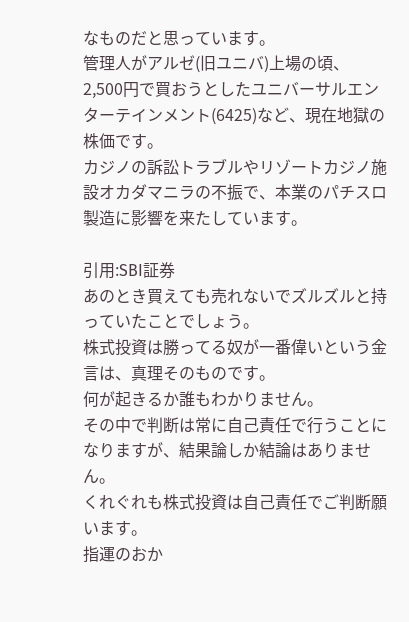なものだと思っています。
管理人がアルゼ(旧ユニバ)上場の頃、2,500円で買おうとしたユニバーサルエンターテインメント(6425)など、現在地獄の株価です。
カジノの訴訟トラブルやリゾートカジノ施設オカダマニラの不振で、本業のパチスロ製造に影響を来たしています。

引用:SBI証券
あのとき買えても売れないでズルズルと持っていたことでしょう。
株式投資は勝ってる奴が一番偉いという金言は、真理そのものです。
何が起きるか誰もわかりません。
その中で判断は常に自己責任で行うことになりますが、結果論しか結論はありません。
くれぐれも株式投資は自己責任でご判断願います。
指運のおか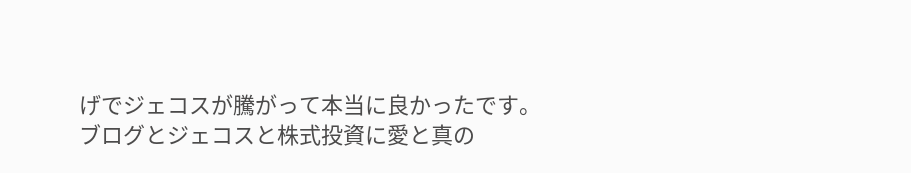げでジェコスが騰がって本当に良かったです。
ブログとジェコスと株式投資に愛と真の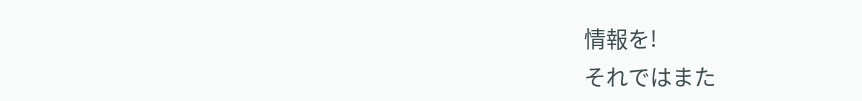情報を!
それではまた